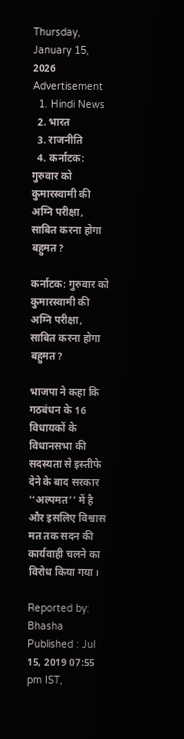Thursday, January 15, 2026
Advertisement
  1. Hindi News
  2. भारत
  3. राजनीति
  4. कर्नाटक: गुरुवार को कुमारस्वामी की अग्नि परीक्षा, साबित करना होगा बहुमत?

कर्नाटक: गुरुवार को कुमारस्वामी की अग्नि परीक्षा, साबित करना होगा बहुमत?

भाजपा ने कहा कि गठबंधन के 16 विधायकों के विधानसभा की सदस्यता से इस्तीफे देने के बाद सरकार ‘‘अल्पमत’’ में है और इसलिए विश्वास मत तक सदन की कार्यवाही चलने का विरोध किया गया।

Reported by: Bhasha
Published : Jul 15, 2019 07:55 pm IST,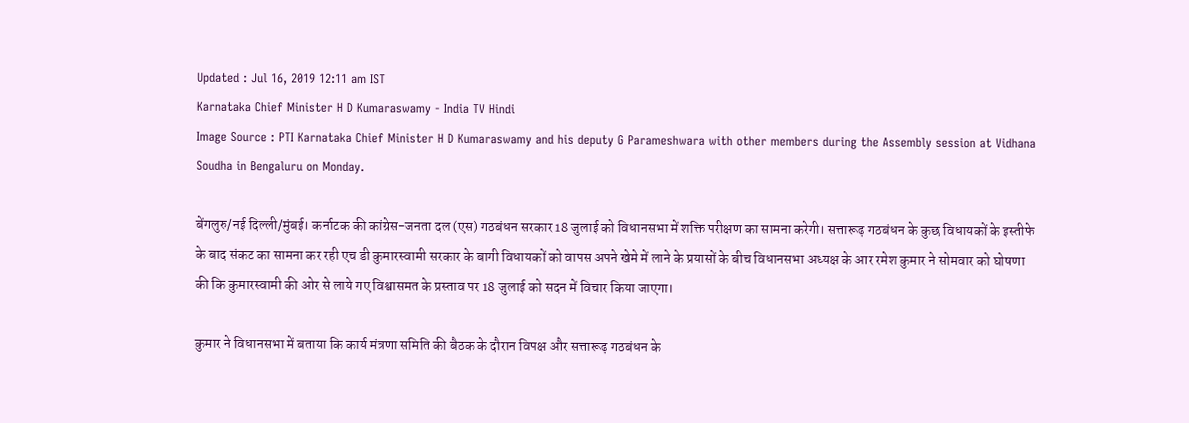Updated : Jul 16, 2019 12:11 am IST
Karnataka Chief Minister H D Kumaraswamy - India TV Hindi
Image Source : PTI Karnataka Chief Minister H D Kumaraswamy and his deputy G Parameshwara with other members during the Assembly session at Vidhana Soudha in Bengaluru on Monday.

बेंगलुरु/नई दिल्ली/मुंबई। कर्नाटक की कांग्रेस-जनता दल (एस) गठबंधन सरकार 18 जुलाई को विधानसभा में शक्ति परीक्षण का सामना करेगी। सत्तारूढ़ गठबंधन के कुछ विधायकों के इस्तीफे के बाद संकट का सामना कर रही एच डी कुमारस्वामी सरकार के बागी विधायकों को वापस अपने खेमे में लाने के प्रयासों के बीच विधानसभा अध्यक्ष के आर रमेश कुमार ने सोमवार को घोषणा की कि कुमारस्वामी की ओर से लाये गए विश्वासमत के प्रस्ताव पर 18 जुलाई को सदन में विचार किया जाएगा।

कुमार ने विधानसभा में बताया कि कार्य मंत्रणा समिति की बैठक के दौरान विपक्ष और सत्तारूढ़ गठबंधन के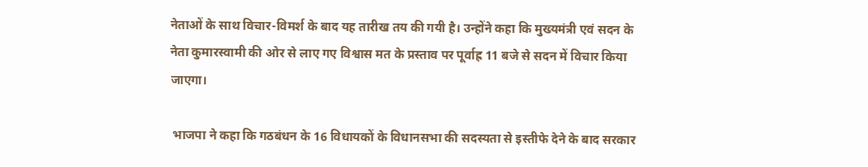नेताओं के साथ विचार-विमर्श के बाद यह तारीख तय की गयी है। उन्होंने कहा कि मुख्यमंत्री एवं सदन के नेता कुमारस्वामी की ओर से लाए गए विश्वास मत के प्रस्ताव पर पूर्वाह्र 11 बजे से सदन में विचार किया जाएगा।

 भाजपा ने कहा कि गठबंधन के 16 विधायकों के विधानसभा की सदस्यता से इस्तीफे देने के बाद सरकार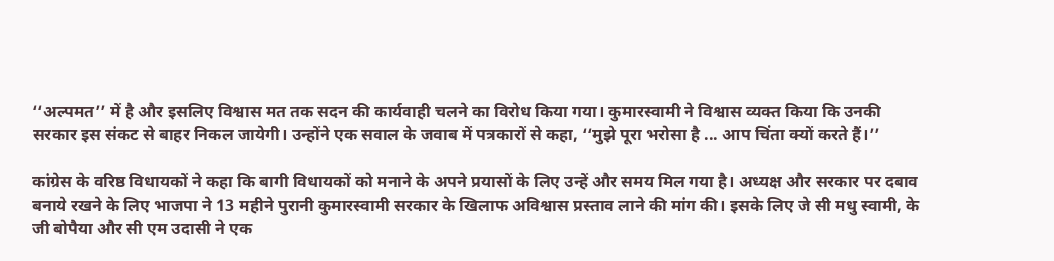‘‘अल्पमत’’ में है और इसलिए विश्वास मत तक सदन की कार्यवाही चलने का विरोध किया गया। कुमारस्वामी ने विश्वास व्यक्त किया कि उनकी सरकार इस संकट से बाहर निकल जायेगी। उन्होंने एक सवाल के जवाब में पत्रकारों से कहा, ‘‘मुझे पूरा भरोसा है ... आप चिंता क्यों करते हैं।’’

कांग्रेस के वरिष्ठ विधायकों ने कहा कि बागी विधायकों को मनाने के अपने प्रयासों के लिए उन्हें और समय मिल गया है। अध्यक्ष और सरकार पर दबाव बनाये रखने के लिए भाजपा ने 13 महीने पुरानी कुमारस्वामी सरकार के खिलाफ अविश्वास प्रस्ताव लाने की मांग की। इसके लिए जे सी मधु स्वामी, के जी बोपैया और सी एम उदासी ने एक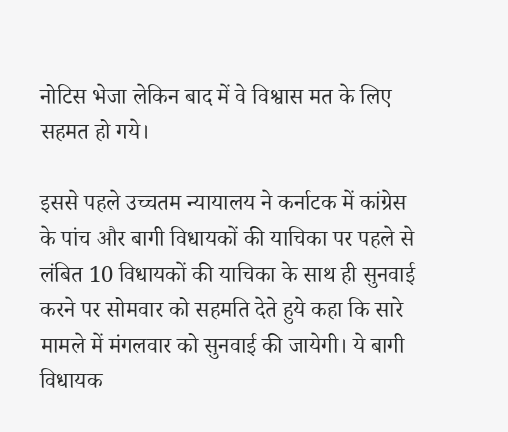नोटिस भेजा लेकिन बाद में वे विश्वास मत के लिए सहमत हो गये।

इससे पहले उच्चतम न्यायालय ने कर्नाटक में कांग्रेस के पांच और बागी विधायकों की याचिका पर पहले से लंबित 10 विधायकों की याचिका के साथ ही सुनवाई करने पर सोमवार को सहमति देते हुये कहा कि सारे मामले में मंगलवार को सुनवाई की जायेगी। ये बागी विधायक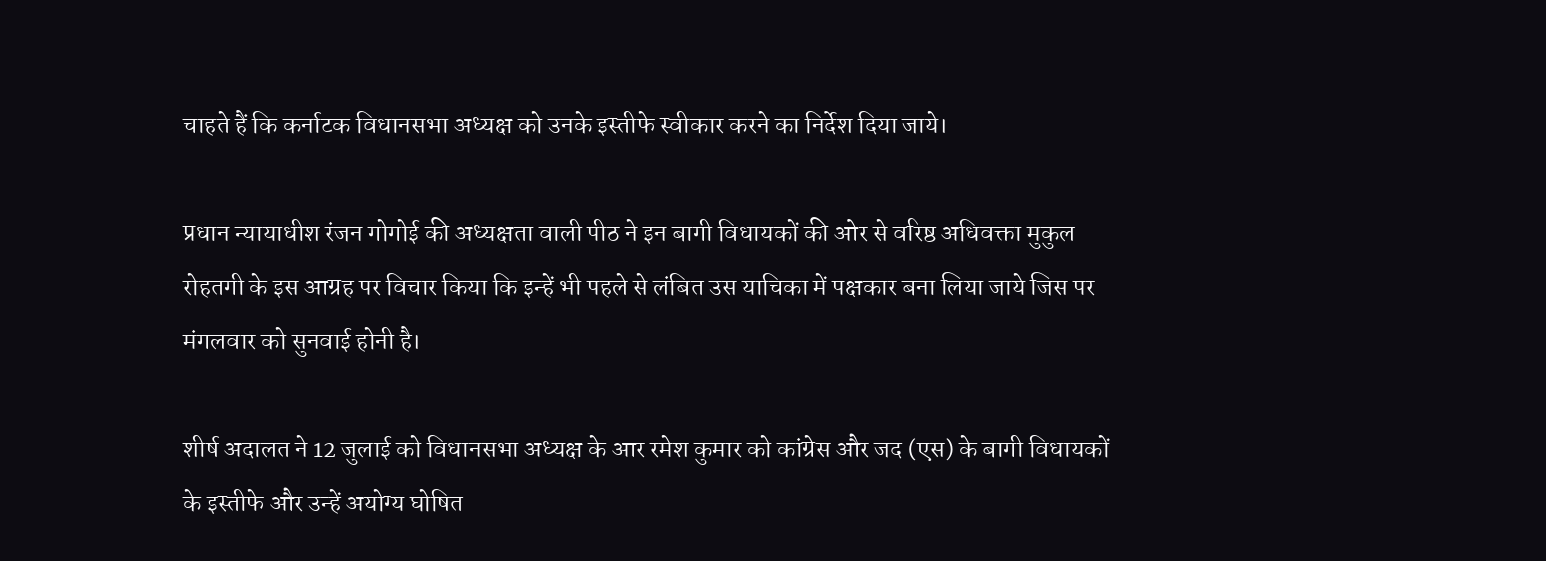चाहते हैं कि कर्नाटक विधानसभा अध्यक्ष को उनके इस्तीफे स्वीकार करने का निर्देश दिया जाये।

प्रधान न्यायाधीश रंजन गोगोई की अध्यक्षता वाली पीठ ने इन बागी विधायकों की ओर से वरिष्ठ अधिवक्ता मुकुल रोहतगी के इस आग्रह पर विचार किया कि इन्हें भी पहले से लंबित उस याचिका में पक्षकार बना लिया जाये जिस पर मंगलवार को सुनवाई होनी है।

शीर्ष अदालत ने 12 जुलाई को विधानसभा अध्यक्ष के आर रमेश कुमार को कांग्रेस और जद (एस) के बागी विधायकों के इस्तीफे और उन्हें अयोग्य घोषित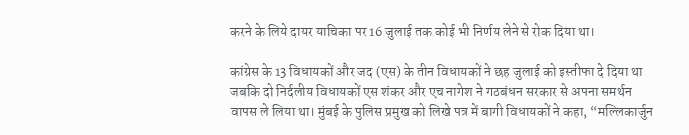करने के लिये दायर याचिका पर 16 जुलाई तक कोई भी निर्णय लेने से रोक दिया था।

कांग्रेस के 13 विधायकों और जद (एस) के तीन विधायकों ने छह जुलाई को इस्तीफा दे दिया था जबकि दो निर्दलीय विधायकों एस शंकर और एच नागेश ने गठबंधन सरकार से अपना समर्थन वापस ले लिया था। मुंबई के पुलिस प्रमुख को लिखे पत्र में बागी विधायकों ने कहा, “मल्लिकार्जुन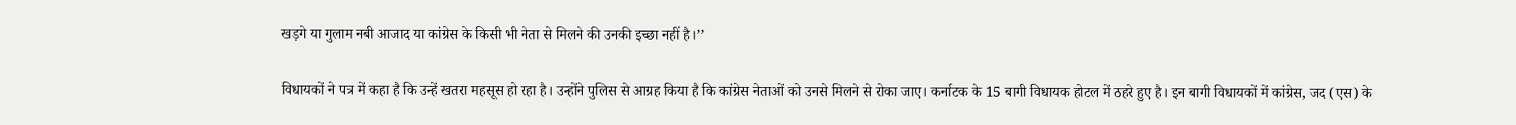खड़गे या गुलाम नबी आजाद या कांग्रेस के किसी भी नेता से मिलने की उनकी इच्छा नहीं है।’’

विधायकों ने पत्र में कहा है कि उन्हें खतरा महसूस हो रहा है। उन्होंने पुलिस से आग्रह किया है कि कांग्रेस नेताओं को उनसे मिलने से रोका जाए। कर्नाटक के 15 बागी विधायक होटल में ठहरे हुए है। इन बागी विधायकों में कांग्रेस, जद (एस) के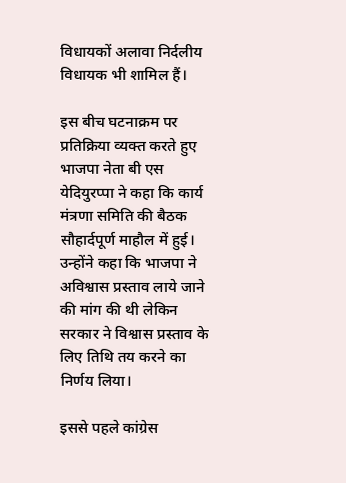विधायकों अलावा निर्दलीय विधायक भी शामिल हैं।

इस बीच घटनाक्रम पर प्रतिक्रिया व्यक्त करते हुए भाजपा नेता बी एस येदियुरप्पा ने कहा कि कार्य मंत्रणा समिति की बैठक सौहार्दपूर्ण माहौल में हुई। उन्होंने कहा कि भाजपा ने अविश्वास प्रस्ताव लाये जाने की मांग की थी लेकिन सरकार ने विश्वास प्रस्ताव के लिए तिथि तय करने का निर्णय लिया।

इससे पहले कांग्रेस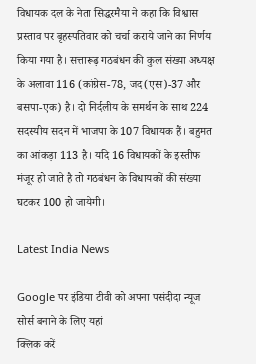विधायक दल के नेता सिद्धरमैया ने कहा कि विश्वास प्रस्ताव पर बृहस्पतिवार को चर्चा कराये जाने का निर्णय किया गया है। सत्तारूढ़ गठबंधन की कुल संख्या अध्यक्ष के अलावा 116 (कांग्रेस-78, जद(एस)-37 और बसपा-एक) है। दो निर्दलीय के समर्थन के साथ 224 सदस्यीय सदन में भाजपा के 107 विधायक हैं। बहुमत का आंकड़ा 113 है। यदि 16 विधायकों के इस्तीफ मंजूर हो जाते है तो गठबंधन के विधायकों की संख्या घटकर 100 हो जायेगी।

Latest India News

Google पर इंडिया टीवी को अपना पसंदीदा न्यूज सोर्स बनाने के लिए यहां
क्लिक करें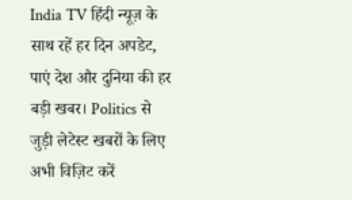India TV हिंदी न्यूज़ के साथ रहें हर दिन अपडेट, पाएं देश और दुनिया की हर बड़ी खबर। Politics से जुड़ी लेटेस्ट खबरों के लिए अभी विज़िट करें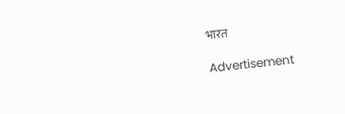भारत

Advertisement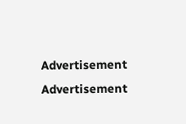Advertisement
Advertisement